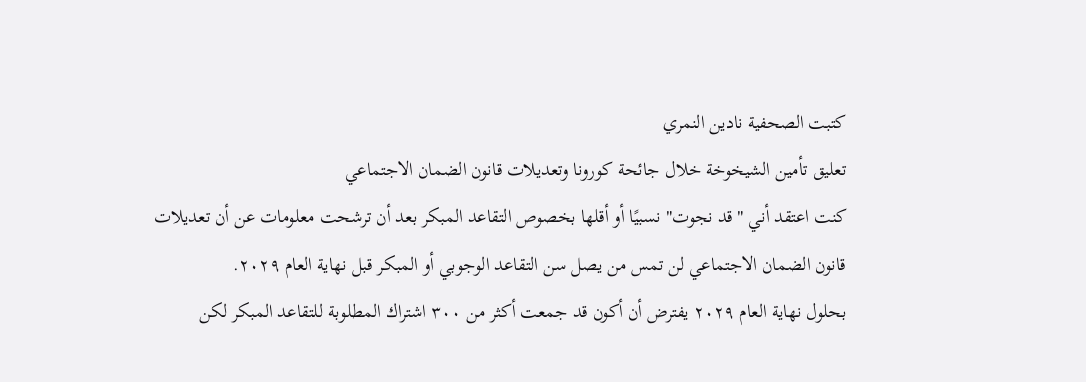كتبت الصحفية نادين النمري
تعليق تأمين الشيخوخة خلال جائحة كورونا وتعديلات قانون الضمان الاجتماعي
كنت اعتقد أني "قد نجوت" نسبيًا أو أقلها بخصوص التقاعد المبكر بعد أن ترشحت معلومات عن أن تعديلات قانون الضمان الاجتماعي لن تمس من يصل سن التقاعد الوجوبي أو المبكر قبل نهاية العام ٢٠٢٩.
بحلول نهاية العام ٢٠٢٩ يفترض أن أكون قد جمعت أكثر من ٣٠٠ اشتراك المطلوبة للتقاعد المبكر لكن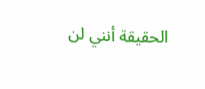الحقيقة أنني لن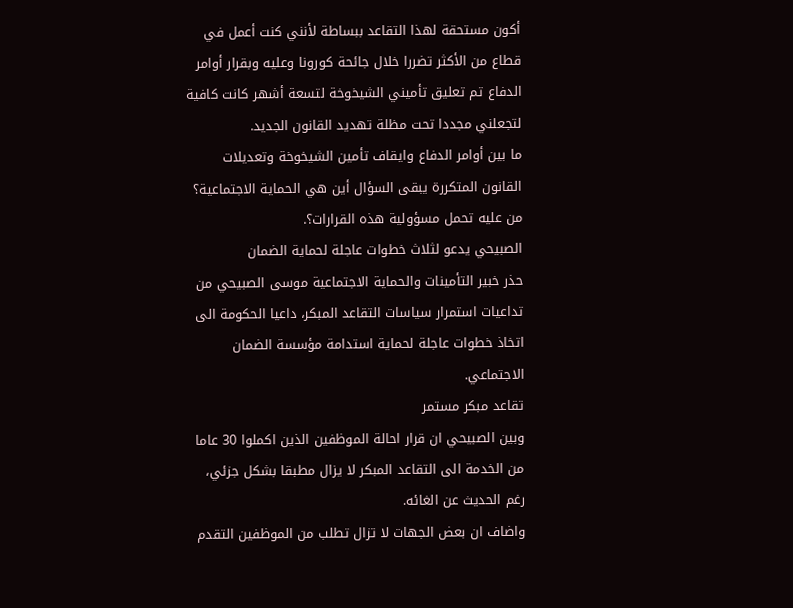أكون مستحقة لهذا التقاعد ببساطة لأنني كنت أعمل في قطاع من الأكثر تضررا خلال جائحة كورونا وعليه وبقرار أوامر الدفاع تم تعليق تأميني الشيخوخة لتسعة أشهر كانت كافية لتجعلني مجددا تحت مظلة تهديد القانون الجديد.
ما بين أوامر الدفاع وايقاف تأمين الشيخوخة وتعديلات القانون المتكررة يبقى السؤال أين هي الحماية الاجتماعية؟ من عليه تحمل مسؤولية هذه القرارات؟.
الصبيحي يدعو لثلاث خطوات عاجلة لحماية الضمان
حذر خبير التأمينات والحماية الاجتماعية موسى الصبيحي من تداعيات استمرار سياسات التقاعد المبكر، داعيا الحكومة الى اتخاذ خطوات عاجلة لحماية استدامة مؤسسة الضمان الاجتماعي.
تقاعد مبكر مستمر
وبين الصبيحي ان قرار احالة الموظفين الذين اكملوا 30 عاما من الخدمة الى التقاعد المبكر لا يزال مطبقا بشكل جزئي، رغم الحديث عن الغائه.
واضاف ان بعض الجهات لا تزال تطلب من الموظفين التقدم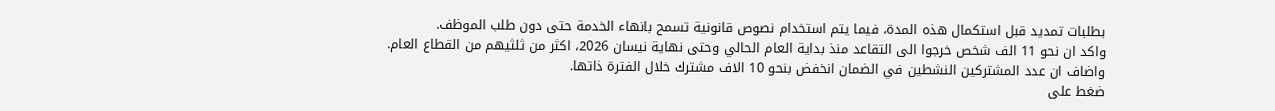بطلبات تمديد قبل استكمال هذه المدة، فيما يتم استخدام نصوص قانونية تسمح بانهاء الخدمة حتى دون طلب الموظف.
واكد ان نحو 11 الف شخص خرجوا الى التقاعد منذ بداية العام الحالي وحتى نهاية نيسان 2026، اكثر من ثلثيهم من القطاع العام.
واضاف ان عدد المشتركين النشطين في الضمان انخفض بنحو 10 الاف مشترك خلال الفترة ذاتها.
ضغط على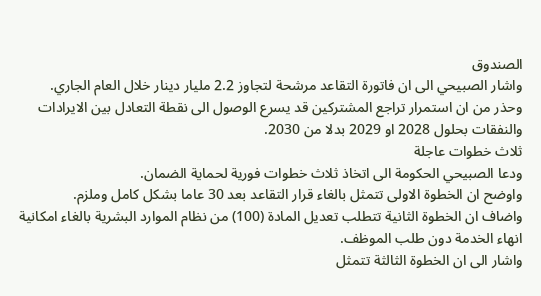الصندوق
واشار الصبيحي الى ان فاتورة التقاعد مرشحة لتجاوز 2.2 مليار دينار خلال العام الجاري.
وحذر من ان استمرار تراجع المشتركين قد يسرع الوصول الى نقطة التعادل بين الايرادات والنفقات بحلول 2028 او 2029 بدلا من 2030.
ثلاث خطوات عاجلة
ودعا الصبيحي الحكومة الى اتخاذ ثلاث خطوات فورية لحماية الضمان.
واوضح ان الخطوة الاولى تتمثل بالغاء قرار التقاعد بعد 30 عاما بشكل كامل وملزم.
واضاف ان الخطوة الثانية تتطلب تعديل المادة (100) من نظام الموارد البشرية بالغاء امكانية انهاء الخدمة دون طلب الموظف.
واشار الى ان الخطوة الثالثة تتمثل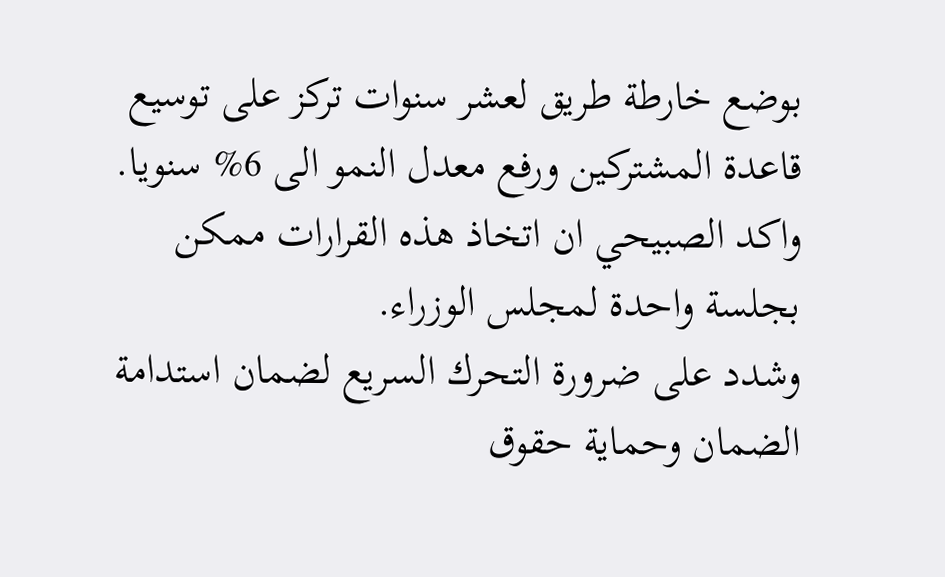بوضع خارطة طريق لعشر سنوات تركز على توسيع قاعدة المشتركين ورفع معدل النمو الى 6% سنويا.
واكد الصبيحي ان اتخاذ هذه القرارات ممكن بجلسة واحدة لمجلس الوزراء.
وشدد على ضرورة التحرك السريع لضمان استدامة الضمان وحماية حقوق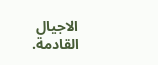الاجيال القادمة.